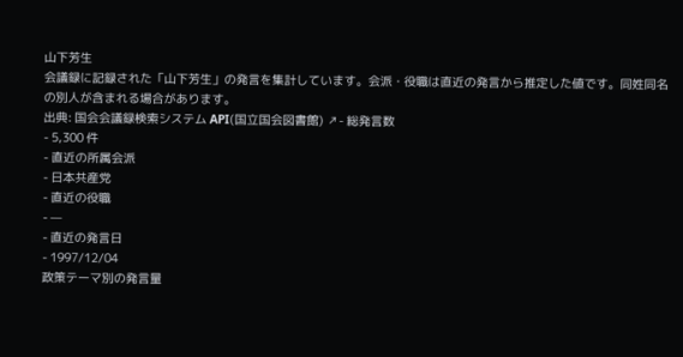山下芳生
会議録に記録された「山下芳生」の発言を集計しています。会派・役職は直近の発言から推定した値です。同姓同名の別人が含まれる場合があります。
出典: 国会会議録検索システム API(国立国会図書館) ↗- 総発言数
- 5,300 件
- 直近の所属会派
- 日本共産党
- 直近の役職
- —
- 直近の発言日
- 1997/12/04
政策テーマ別の発言量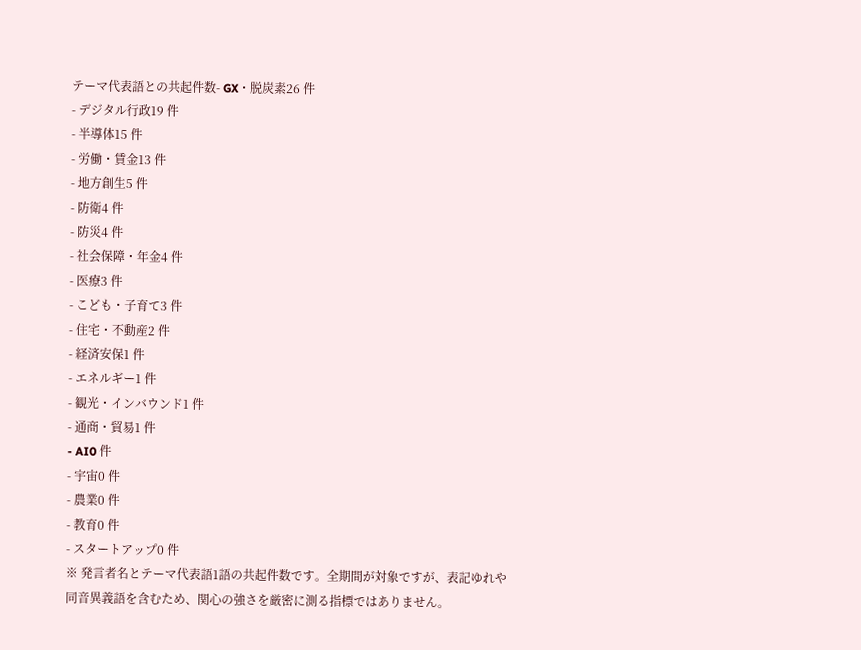テーマ代表語との共起件数- GX・脱炭素26 件
- デジタル行政19 件
- 半導体15 件
- 労働・賃金13 件
- 地方創生5 件
- 防衛4 件
- 防災4 件
- 社会保障・年金4 件
- 医療3 件
- こども・子育て3 件
- 住宅・不動産2 件
- 経済安保1 件
- エネルギー1 件
- 観光・インバウンド1 件
- 通商・貿易1 件
- AI0 件
- 宇宙0 件
- 農業0 件
- 教育0 件
- スタートアップ0 件
※ 発言者名とテーマ代表語1語の共起件数です。全期間が対象ですが、表記ゆれや 同音異義語を含むため、関心の強さを厳密に測る指標ではありません。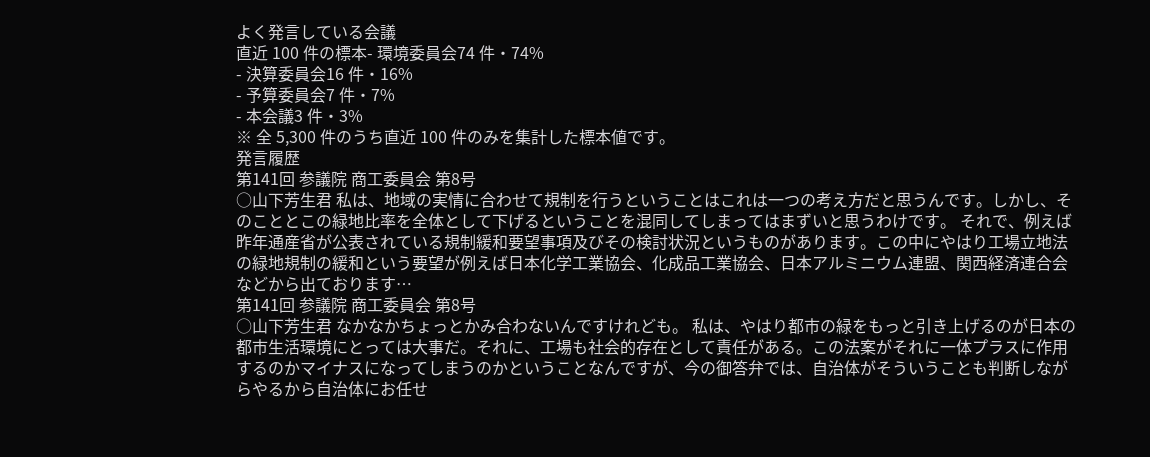よく発言している会議
直近 100 件の標本- 環境委員会74 件・74%
- 決算委員会16 件・16%
- 予算委員会7 件・7%
- 本会議3 件・3%
※ 全 5,300 件のうち直近 100 件のみを集計した標本値です。
発言履歴
第141回 参議院 商工委員会 第8号
○山下芳生君 私は、地域の実情に合わせて規制を行うということはこれは一つの考え方だと思うんです。しかし、そのこととこの緑地比率を全体として下げるということを混同してしまってはまずいと思うわけです。 それで、例えば昨年通産省が公表されている規制緩和要望事項及びその検討状況というものがあります。この中にやはり工場立地法の緑地規制の緩和という要望が例えば日本化学工業協会、化成品工業協会、日本アルミニウム連盟、関西経済連合会などから出ております…
第141回 参議院 商工委員会 第8号
○山下芳生君 なかなかちょっとかみ合わないんですけれども。 私は、やはり都市の緑をもっと引き上げるのが日本の都市生活環境にとっては大事だ。それに、工場も社会的存在として責任がある。この法案がそれに一体プラスに作用するのかマイナスになってしまうのかということなんですが、今の御答弁では、自治体がそういうことも判断しながらやるから自治体にお任せ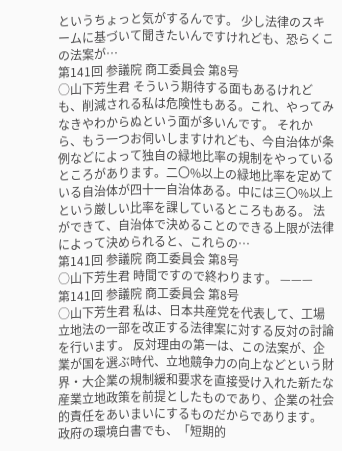というちょっと気がするんです。 少し法律のスキームに基づいて聞きたいんですけれども、恐らくこの法案が…
第141回 参議院 商工委員会 第8号
○山下芳生君 そういう期待する面もあるけれども、削減される私は危険性もある。これ、やってみなきやわからぬという面が多いんです。 それから、もう一つお伺いしますけれども、今自治体が条例などによって独自の緑地比率の規制をやっているところがあります。二〇%以上の緑地比率を定めている自治体が四十一自治体ある。中には三〇%以上という厳しい比率を課しているところもある。 法ができて、自治体で決めることのできる上限が法律によって決められると、これらの…
第141回 参議院 商工委員会 第8号
○山下芳生君 時間ですので終わります。 ———
第141回 参議院 商工委員会 第8号
○山下芳生君 私は、日本共産党を代表して、工場立地法の一部を改正する法律案に対する反対の討論を行います。 反対理由の第一は、この法案が、企業が国を選ぶ時代、立地競争力の向上などという財界・大企業の規制緩和要求を直接受け入れた新たな産業立地政策を前提としたものであり、企業の社会的責任をあいまいにするものだからであります。 政府の環境白書でも、「短期的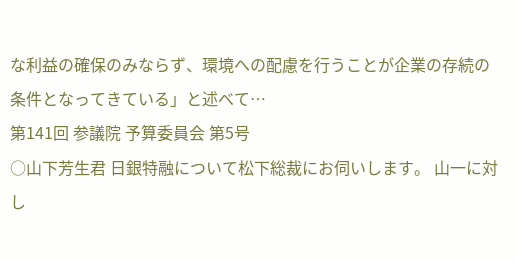な利益の確保のみならず、環境への配慮を行うことが企業の存続の条件となってきている」と述べて…
第141回 参議院 予算委員会 第5号
○山下芳生君 日銀特融について松下総裁にお伺いします。 山一に対し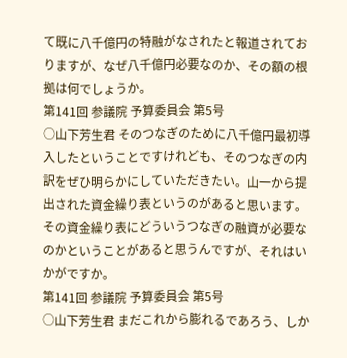て既に八千億円の特融がなされたと報道されておりますが、なぜ八千億円必要なのか、その額の根拠は何でしょうか。
第141回 参議院 予算委員会 第5号
○山下芳生君 そのつなぎのために八千億円最初導入したということですけれども、そのつなぎの内訳をぜひ明らかにしていただきたい。山一から提出された資金繰り表というのがあると思います。その資金繰り表にどういうつなぎの融資が必要なのかということがあると思うんですが、それはいかがですか。
第141回 参議院 予算委員会 第5号
○山下芳生君 まだこれから膨れるであろう、しか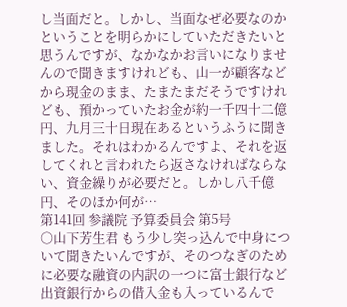し当面だと。しかし、当面なぜ必要なのかということを明らかにしていただきたいと思うんですが、なかなかお言いになりませんので聞きますけれども、山一が顧客などから現金のまま、たまたまだそうですけれども、預かっていたお金が約一千四十二億円、九月三十日現在あるというふうに聞きました。それはわかるんですよ、それを返してくれと言われたら返さなければならない、資金繰りが必要だと。しかし八千億円、そのほか何が…
第141回 参議院 予算委員会 第5号
○山下芳生君 もう少し突っ込んで中身について聞きたいんですが、そのつなぎのために必要な融資の内訳の一つに富士銀行など出資銀行からの借入金も入っているんで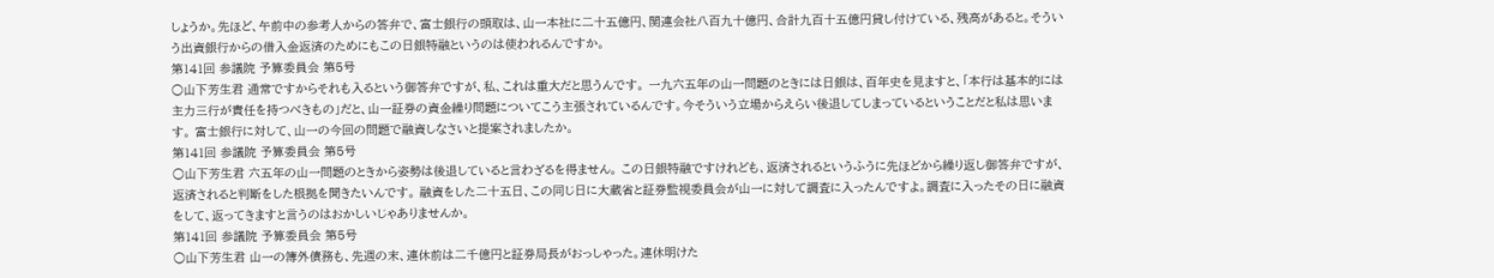しょうか。先ほど、午前中の参考人からの答弁で、富士銀行の頭取は、山一本社に二十五億円、関連会社八百九十億円、合計九百十五億円貸し付けている、残高があると。そういう出資銀行からの借入金返済のためにもこの日銀特融というのは使われるんですか。
第141回 参議院 予算委員会 第5号
○山下芳生君 通常ですからそれも入るという御答弁ですが、私、これは重大だと思うんです。 一九六五年の山一問題のときには日銀は、百年史を見ますと、「本行は基本的には主力三行が責任を持つべきもの」だと、山一証券の資金繰り問題についてこう主張されているんです。今そういう立場からえらい後退してしまっているということだと私は思います。 富士銀行に対して、山一の今回の問題で融資しなさいと提案されましたか。
第141回 参議院 予算委員会 第5号
○山下芳生君 六五年の山一問題のときから姿勢は後退していると言わざるを得ません。 この日銀特融ですけれども、返済されるというふうに先ほどから繰り返し御答弁ですが、返済されると判断をした根拠を聞きたいんです。 融資をした二十五日、この同じ日に大蔵省と証券監視委員会が山一に対して調査に入ったんですよ。調査に入ったその日に融資をして、返ってきますと言うのはおかしいじゃありませんか。
第141回 参議院 予算委員会 第5号
○山下芳生君 山一の簿外債務も、先週の末、連休前は二千億円と証券局長がおっしゃった。連休明けた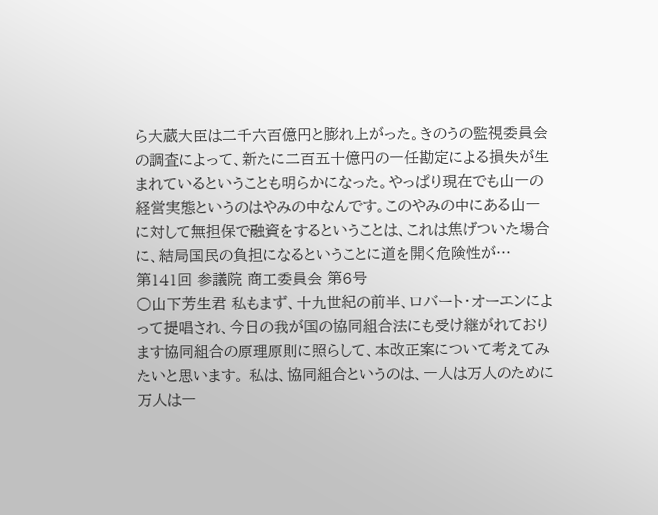ら大蔵大臣は二千六百億円と膨れ上がった。きのうの監視委員会の調査によって、新たに二百五十億円の一任勘定による損失が生まれているということも明らかになった。やっぱり現在でも山一の経営実態というのはやみの中なんです。このやみの中にある山一に対して無担保で融資をするということは、これは焦げついた場合に、結局国民の負担になるということに道を開く危険性が…
第141回 参議院 商工委員会 第6号
○山下芳生君 私もまず、十九世紀の前半、ロバート・オーエンによって提唱され、今日の我が国の協同組合法にも受け継がれております協同組合の原理原則に照らして、本改正案について考えてみたいと思います。 私は、協同組合というのは、一人は万人のために万人は一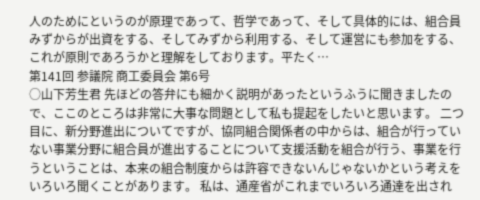人のためにというのが原理であって、哲学であって、そして具体的には、組合員みずからが出資をする、そしてみずから利用する、そして運営にも参加をする、これが原則であろうかと理解をしております。平たく…
第141回 参議院 商工委員会 第6号
○山下芳生君 先ほどの答弁にも細かく説明があったというふうに聞きましたので、ここのところは非常に大事な問題として私も提起をしたいと思います。 二つ目に、新分野進出についてですが、協同組合関係者の中からは、組合が行っていない事業分野に組合員が進出することについて支援活動を組合が行う、事業を行うということは、本来の組合制度からは許容できないんじゃないかという考えをいろいろ聞くことがあります。 私は、通産省がこれまでいろいろ通達を出され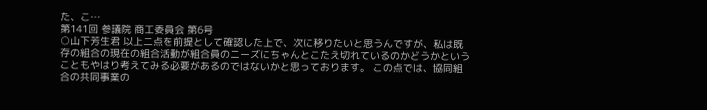た、こ…
第141回 参議院 商工委員会 第6号
○山下芳生君 以上二点を前提として確認した上で、次に移りたいと思うんですが、私は既存の組合の現在の組合活動が組合員のニーズにちゃんとこたえ切れているのかどうかということもやはり考えてみる必要があるのではないかと思っております。 この点では、協同組合の共同事業の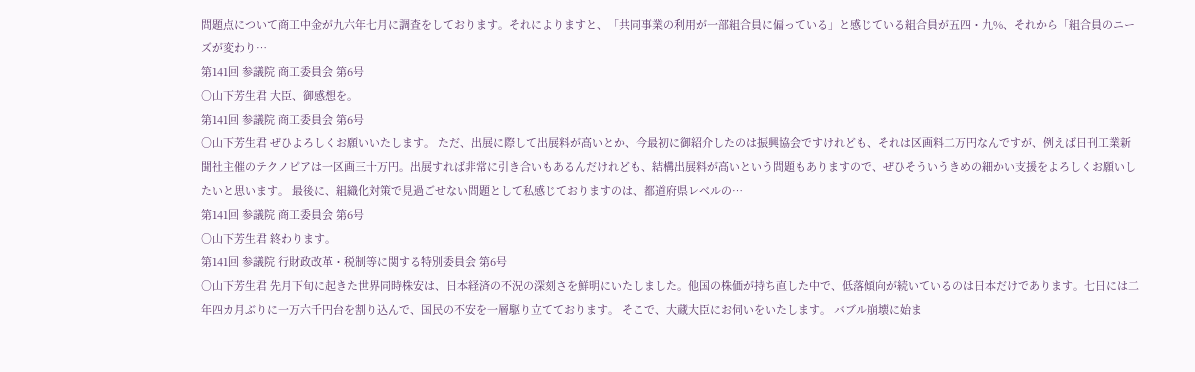問題点について商工中金が九六年七月に調査をしております。それによりますと、「共同事業の利用が一部組合員に偏っている」と感じている組合員が五四・九%、それから「組合員のニーズが変わり…
第141回 参議院 商工委員会 第6号
○山下芳生君 大臣、御感想を。
第141回 参議院 商工委員会 第6号
○山下芳生君 ぜひよろしくお願いいたします。 ただ、出展に際して出展料が高いとか、今最初に御紹介したのは振興協会ですけれども、それは区画料二万円なんですが、例えば日刊工業新聞社主催のテクノピアは一区画三十万円。出展すれば非常に引き合いもあるんだけれども、結構出展料が高いという問題もありますので、ぜひそういうきめの細かい支援をよろしくお願いしたいと思います。 最後に、組織化対策で見過ごせない問題として私感じておりますのは、都道府県レベルの…
第141回 参議院 商工委員会 第6号
○山下芳生君 終わります。
第141回 参議院 行財政改革・税制等に関する特別委員会 第6号
○山下芳生君 先月下旬に起きた世界同時株安は、日本経済の不況の深刻さを鮮明にいたしました。他国の株価が持ち直した中で、低落傾向が続いているのは日本だけであります。七日には二年四カ月ぶりに一万六千円台を割り込んで、国民の不安を一層駆り立てております。 そこで、大蔵大臣にお伺いをいたします。 バブル崩壊に始ま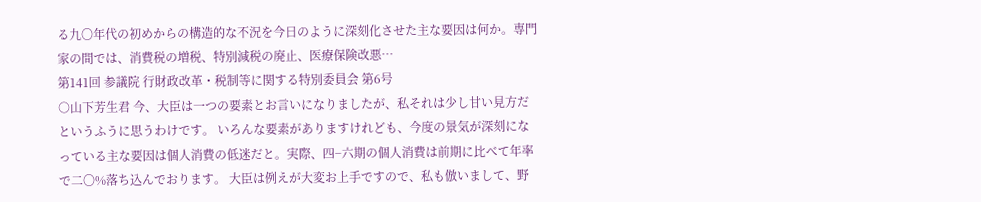る九〇年代の初めからの構造的な不況を今日のように深刻化させた主な要因は何か。専門家の間では、消費税の増税、特別減税の廃止、医療保険改悪…
第141回 参議院 行財政改革・税制等に関する特別委員会 第6号
○山下芳生君 今、大臣は一つの要素とお言いになりましたが、私それは少し甘い見方だというふうに思うわけです。 いろんな要素がありますけれども、今度の景気が深刻になっている主な要因は個人消費の低迷だと。実際、四−六期の個人消費は前期に比べて年率で二〇%落ち込んでおります。 大臣は例えが大変お上手ですので、私も倣いまして、野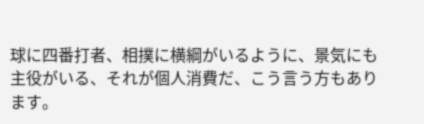球に四番打者、相撲に横綱がいるように、景気にも主役がいる、それが個人消費だ、こう言う方もあります。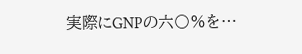実際にGNPの六〇%を…